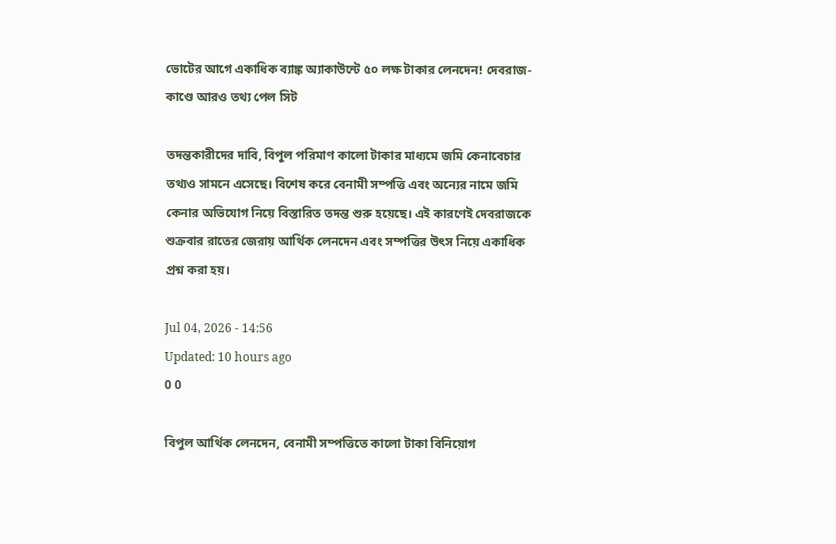ভোটের আগে একাধিক ব্যাঙ্ক অ্যাকাউন্টে ৫০ লক্ষ টাকার লেনদেন! দেবরাজ-কাণ্ডে আরও তথ্য পেল সিট

তদন্তকারীদের দাবি, বিপুল পরিমাণ কালো টাকার মাধ্যমে জমি কেনাবেচার তথ্যও সামনে এসেছে। বিশেষ করে বেনামী সম্পত্তি এবং অন্যের নামে জমি কেনার অভিযোগ নিয়ে বিস্তারিত তদন্ত শুরু হয়েছে। এই কারণেই দেবরাজকে শুক্রবার রাতের জেরায় আর্থিক লেনদেন এবং সম্পত্তির উৎস নিয়ে একাধিক প্রশ্ন করা হয়।

Jul 04, 2026 - 14:56
Updated: 10 hours ago
0 0

বিপুল আর্থিক লেনদেন, বেনামী সম্পত্তিতে কালো টাকা বিনিয়োগ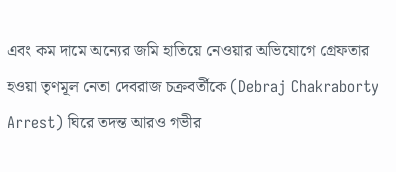এবং কম দামে অন্যের জমি হাতিয়ে নেওয়ার অভিযোগে গ্রেফতার হওয়া তৃণমূল নেতা দেবরাজ চক্রবর্তীকে (Debraj Chakraborty Arrest) ঘিরে তদন্ত আরও গভীর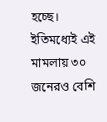হচ্ছে। ইতিমধ্যেই এই মামলায় ৩০ জনেরও বেশি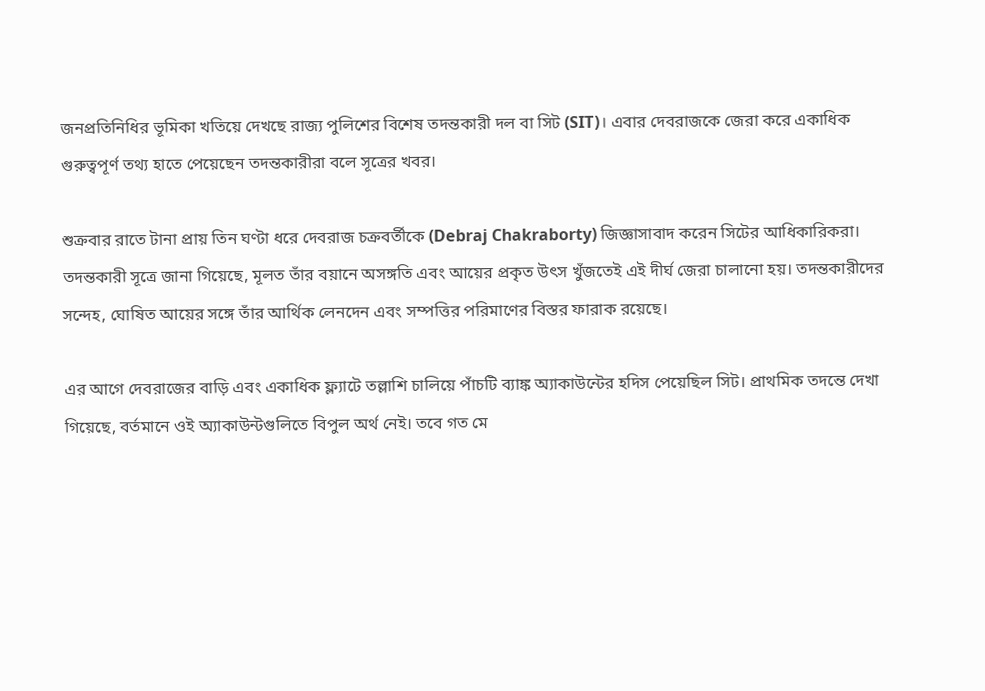জনপ্রতিনিধির ভূমিকা খতিয়ে দেখছে রাজ্য পুলিশের বিশেষ তদন্তকারী দল বা সিট (SIT)। এবার দেবরাজকে জেরা করে একাধিক গুরুত্বপূর্ণ তথ্য হাতে পেয়েছেন তদন্তকারীরা বলে সূত্রের খবর।

শুক্রবার রাতে টানা প্রায় তিন ঘণ্টা ধরে দেবরাজ চক্রবর্তীকে (Debraj Chakraborty) জিজ্ঞাসাবাদ করেন সিটের আধিকারিকরা। তদন্তকারী সূত্রে জানা গিয়েছে, মূলত তাঁর বয়ানে অসঙ্গতি এবং আয়ের প্রকৃত উৎস খুঁজতেই এই দীর্ঘ জেরা চালানো হয়। তদন্তকারীদের সন্দেহ, ঘোষিত আয়ের সঙ্গে তাঁর আর্থিক লেনদেন এবং সম্পত্তির পরিমাণের বিস্তর ফারাক রয়েছে।

এর আগে দেবরাজের বাড়ি এবং একাধিক ফ্ল্যাটে তল্লাশি চালিয়ে পাঁচটি ব্যাঙ্ক অ্যাকাউন্টের হদিস পেয়েছিল সিট। প্রাথমিক তদন্তে দেখা গিয়েছে, বর্তমানে ওই অ্যাকাউন্টগুলিতে বিপুল অর্থ নেই। তবে গত মে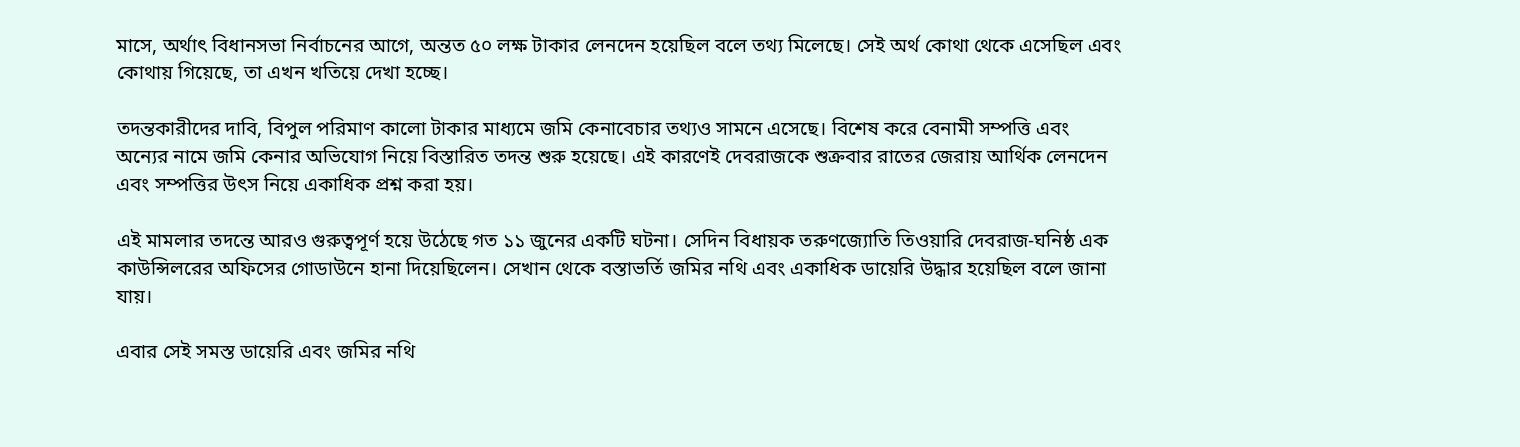মাসে, অর্থাৎ বিধানসভা নির্বাচনের আগে, অন্তত ৫০ লক্ষ টাকার লেনদেন হয়েছিল বলে তথ্য মিলেছে। সেই অর্থ কোথা থেকে এসেছিল এবং কোথায় গিয়েছে, তা এখন খতিয়ে দেখা হচ্ছে।

তদন্তকারীদের দাবি, বিপুল পরিমাণ কালো টাকার মাধ্যমে জমি কেনাবেচার তথ্যও সামনে এসেছে। বিশেষ করে বেনামী সম্পত্তি এবং অন্যের নামে জমি কেনার অভিযোগ নিয়ে বিস্তারিত তদন্ত শুরু হয়েছে। এই কারণেই দেবরাজকে শুক্রবার রাতের জেরায় আর্থিক লেনদেন এবং সম্পত্তির উৎস নিয়ে একাধিক প্রশ্ন করা হয়।

এই মামলার তদন্তে আরও গুরুত্বপূর্ণ হয়ে উঠেছে গত ১১ জুনের একটি ঘটনা। সেদিন বিধায়ক তরুণজ্যোতি তিওয়ারি দেবরাজ-ঘনিষ্ঠ এক কাউন্সিলরের অফিসের গোডাউনে হানা দিয়েছিলেন। সেখান থেকে বস্তাভর্তি জমির নথি এবং একাধিক ডায়েরি উদ্ধার হয়েছিল বলে জানা যায়।

এবার সেই সমস্ত ডায়েরি এবং জমির নথি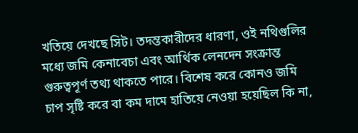খতিয়ে দেখছে সিট। তদন্তকারীদের ধারণা, ওই নথিগুলির মধ্যে জমি কেনাবেচা এবং আর্থিক লেনদেন সংক্রান্ত গুরুত্বপূর্ণ তথ্য থাকতে পারে। বিশেষ করে কোনও জমি চাপ সৃষ্টি করে বা কম দামে হাতিয়ে নেওয়া হয়েছিল কি না,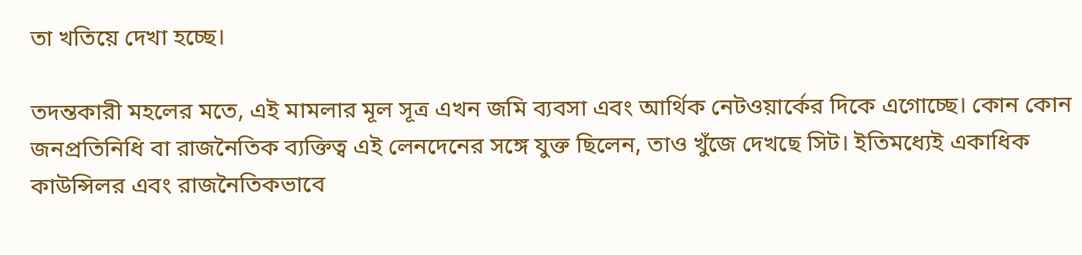তা খতিয়ে দেখা হচ্ছে।

তদন্তকারী মহলের মতে, এই মামলার মূল সূত্র এখন জমি ব্যবসা এবং আর্থিক নেটওয়ার্কের দিকে এগোচ্ছে। কোন কোন জনপ্রতিনিধি বা রাজনৈতিক ব্যক্তিত্ব এই লেনদেনের সঙ্গে যুক্ত ছিলেন, তাও খুঁজে দেখছে সিট। ইতিমধ্যেই একাধিক কাউন্সিলর এবং রাজনৈতিকভাবে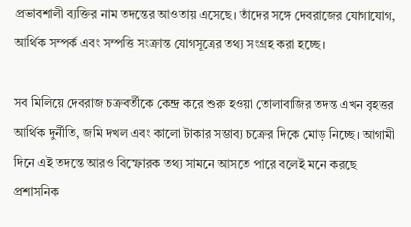প্রভাবশালী ব্যক্তির নাম তদন্তের আওতায় এসেছে। তাঁদের সঙ্গে দেবরাজের যোগাযোগ, আর্থিক সম্পর্ক এবং সম্পত্তি সংক্রান্ত যোগসূত্রের তথ্য সংগ্রহ করা হচ্ছে।

সব মিলিয়ে দেবরাজ চক্রবর্তীকে কেন্দ্র করে শুরু হওয়া তোলাবাজির তদন্ত এখন বৃহত্তর আর্থিক দুর্নীতি, জমি দখল এবং কালো টাকার সম্ভাব্য চক্রের দিকে মোড় নিচ্ছে। আগামী দিনে এই তদন্তে আরও বিস্ফোরক তথ্য সামনে আসতে পারে বলেই মনে করছে প্রশাসনিক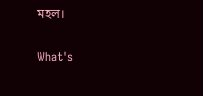মহল।

What's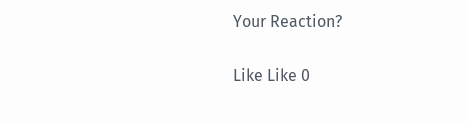Your Reaction?

Like Like 0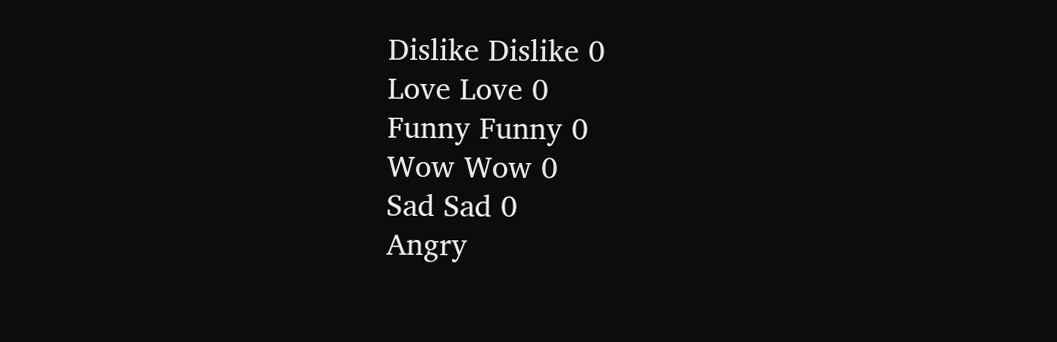Dislike Dislike 0
Love Love 0
Funny Funny 0
Wow Wow 0
Sad Sad 0
Angry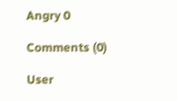Angry 0

Comments (0)

User